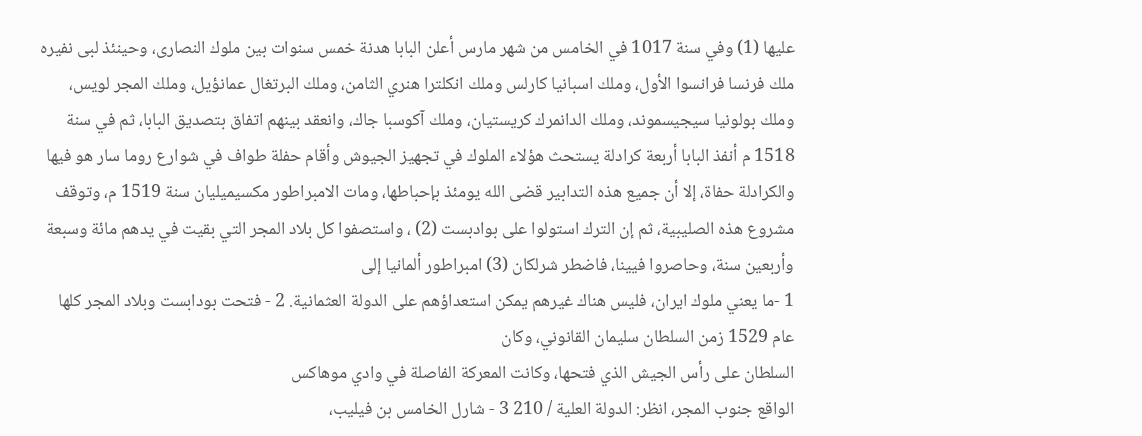عليها (1) وفي سنة 1017 في الخامس من شهر مارس أعلن البابا هدنة خمس سنوات بين ملوك النصارى، وحينئذ لبى نفيره ملك فرنسا فرانسوا الأول، وملك اسبانيا كارلس وملك انكلترا هنري الثامن، وملك البرتغال عمانؤيل، وملك المجر لويس، وملك بولونيا سيجيسموند، وملك الدانمرك کريستيان، وملك آكوسبا جاك، وانعقد بينهم اتفاق بتصديق البابا، ثم في سنة 1518 م أنفذ البابا أربعة کرادلة يستحث هؤلاء الملوك في تجهيز الجيوش وأقام حفلة طواف في شوارع روما سار هو فيها والكرادلة حفاة، إلا أن جميع هذه التدابير قضى الله يومئذ بإحباطها، ومات الامبراطور مکسيميليان سنة 1519 م، وتوقف مشروع هذه الصليبية، ثم إن الترك استولوا على بوادبست (2) ، واستصفوا كل بلاد المجر التي بقيت في يدهم مائة وسبعة وأربعين سنة، وحاصروا فيينا، فاضطر شرلكان (3) امبراطور ألمانيا إلى
1 -ما يعني ملوك ايران، فليس هناك غيرهم يمكن استعداؤهم على الدولة العثمانية. 2 - فتحت بودابست وبلاد المجر كلها عام 1529 زمن السلطان سليمان القانوني، وكان
السلطان على رأس الجيش الذي فتحها، وكانت المعركة الفاصلة في وادي موهاكس
الواقع جنوب المجر، انظر: الدولة العلية / 210 3 - شارل الخامس بن فيليب،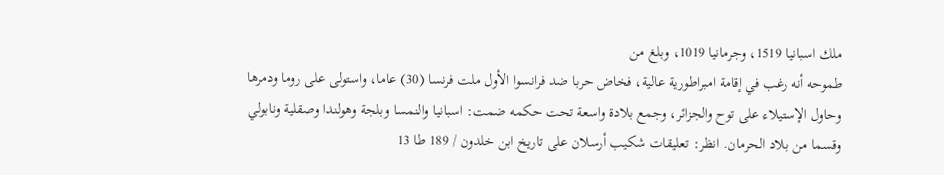ملك اسبانيا 1519، وجرمانيا 1019، وبلغ من
طموحه أنه رغب في إقامة امبراطورية عالية، فخاض حربا ضد فرانسوا الأول ملت فرنسا (30) عاما، واستولى على روما ودمرها وحاول الإستيلاء على توح والجزائر، وجمع بلادة واسعة تحت حكمه ضمت: اسبانيا والنمسا وبلجة وهولندا وصقلية ونابولي وقسما من بلاد الحرمان. انظر: تعليقات شكيب أرسلان على تاريخ ابن خلدون / 189 طا 13